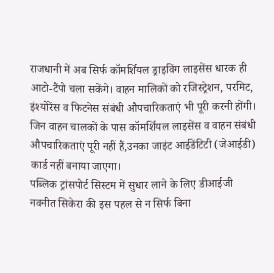राजधानी में अब सिर्फ कॉमर्शियल ड्राइविंग लाइसेंस धारक ही आटो-टैंपो चला सकेंगे। वाहन मालिकों को रजिस्ट्रेशन, परमिट, इंश्योरेंस व फिटनेस संबंधी औपचारिकताएं भी पूरी करनी होंगी।
जिन वाहन चालकों के पास कॉमर्शियल लाइसेंस व वाहन संबंधी औपचारिकताएं पूरी नहीं हैं,उनका जाइंट आईडेंटिटी (जेआईडी) कार्ड नहीं बनाया जाएगा।
पब्लिक ट्रांसपोर्ट सिस्टम में सुधार लाने के लिए डीआईजी नवनीत सिकेरा की इस पहल से न सिर्फ बिना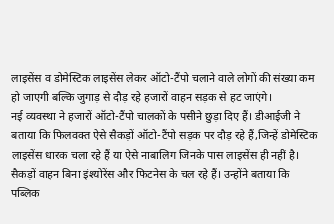लाइसेंस व डोमेस्टिक लाइसेंस लेकर ऑटो-टैंपो चलाने वाले लोगों की संख्या कम हो जाएगी बल्कि जुगाड़ से दौड़ रहे हजारों वाहन सड़क से हट जाएंगे।
नई व्यवस्था ने हजारों ऑटो-टैंपो चालकों के पसीने छुड़ा दिए हैं। डीआईजी ने बताया कि फिलवक्त ऐसे सैकड़ों ऑटो-टैंपो सड़क पर दौड़ रहे हैं,जिन्हें डोमेस्टिक लाइसेंस धारक चला रहे हैं या ऐसे नाबालिग जिनके पास लाइसेंस ही नहीं है।
सैकड़ों वाहन बिना इंश्योरेंस और फिटनेस के चल रहे हैं। उन्होंने बताया कि पब्लिक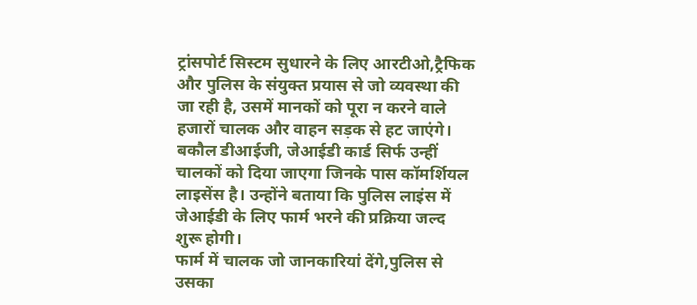ट्रांसपोर्ट सिस्टम सुधारने के लिए आरटीओ,ट्रैफिक और पुलिस के संयुक्त प्रयास से जो व्यवस्था की जा रही है, उसमें मानकों को पूरा न करने वाले हजारों चालक और वाहन सड़क से हट जाएंगे।
बकौल डीआईजी, जेआईडी कार्ड सिर्फ उन्हीं चालकों को दिया जाएगा जिनके पास कॉमर्शियल लाइसेंस है। उन्होंने बताया कि पुलिस लाइंस में जेआईडी के लिए फार्म भरने की प्रक्रिया जल्द शुरू होगी।
फार्म में चालक जो जानकारियां देंगे,पुलिस से उसका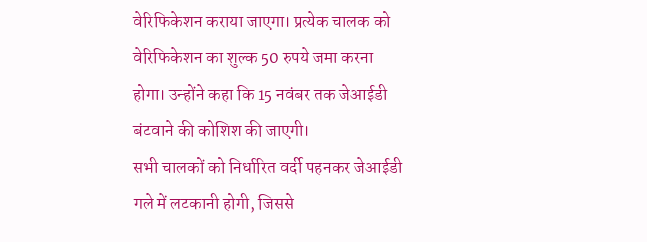वेरिफिकेशन कराया जाएगा। प्रत्येक चालक को वेरिफिकेशन का शुल्क 50 रुपये जमा करना होगा। उन्होंने कहा कि 15 नवंबर तक जेआईडी बंटवाने की कोशिश की जाएगी।
सभी चालकों को निर्धारित वर्दी पहनकर जेआईडी गले में लटकानी होगी, जिससे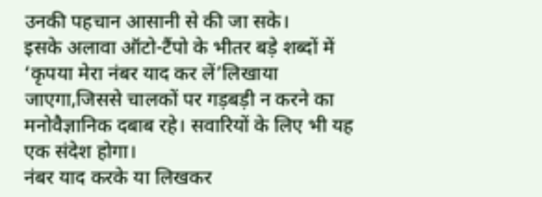उनकी पहचान आसानी से की जा सके।
इसके अलावा ऑटो-टैंपो के भीतर बड़े शब्दों में ‘कृपया मेरा नंबर याद कर लें’लिखाया जाएगा,जिससे चालकों पर गड़बड़ी न करने का मनोवैज्ञानिक दबाब रहे। सवारियों के लिए भी यह एक संदेश होगा।
नंबर याद करके या लिखकर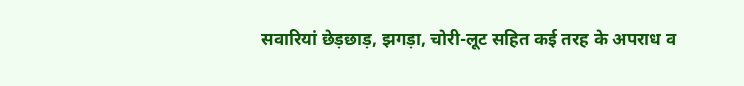सवारियां छेड़छाड़, झगड़ा, चोरी-लूट सहित कई तरह के अपराध व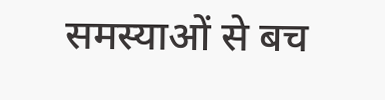समस्याओं से बच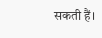सकती हैं।